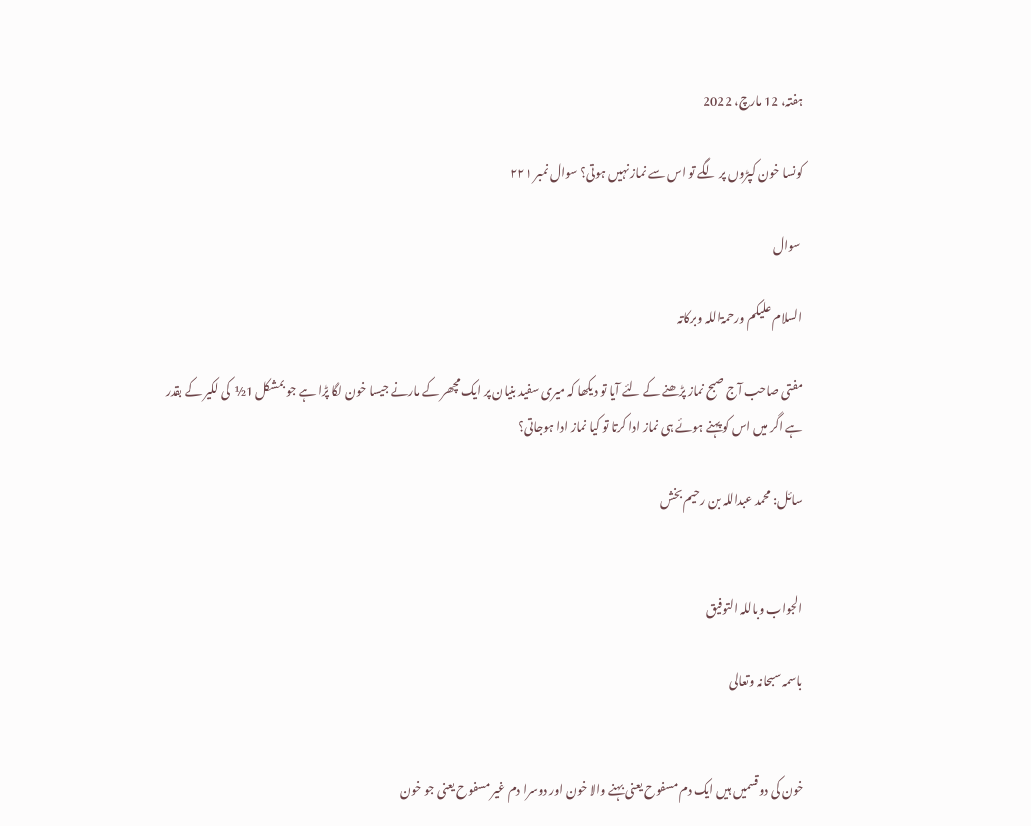ہفتہ، 12 مارچ، 2022

کونسا خون کپڑوں پر لگے تو اس سے ‌نما‌ز نہیں ہوتی؟ سوال نمبر ٢٢١

 سوال

السلام علیکم ورحمۃاللہ وبرکاتہ

مفتی صاحب آج صبح نماز پڑھنے کے لئے آیا تو دیکھا کہ میری سفید بنیان پر ایک مچھر کے مارنے جیسا خون لگا پڑا ہے جو بمشکل 1½  کی لکیر کے بقدر ہے اگر میں اس کو پہنے ہوئے ہی نماز ادا کرتا تو کیا نماز ادا ہوجاتی؟

سائل: محمد عبداللہ بن رحیم بخش


الجواب وباللہ التوفیق

باسمہ سبحانہ وتعالی


خون کی دوقسمیں ہیں ایک دم مسفوح یعنی بہنے والا خون اور دوسرا دم غیر مسفوح یعنی جو خون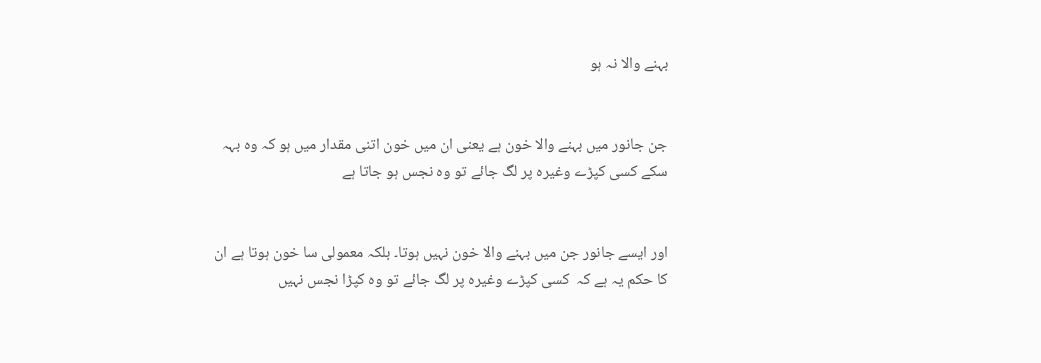بہنے والا نہ ہو


جن جانور میں بہنے والا خون ہے یعنی ان میں خون اتنی مقدار میں ہو کہ وہ بہہ سکے کسی کپڑے وغیرہ پر لگ جائے تو وہ نجس ہو جاتا ہے


اور ایسے جانور جن میں بہنے والا خون نہیں ہوتا۔ بلکہ معمولی سا خون ہوتا ہے ان کا حکم یہ ہے کہ  کسی کپڑے وغیرہ پر لگ جائے تو وہ کپڑا نجس نہیں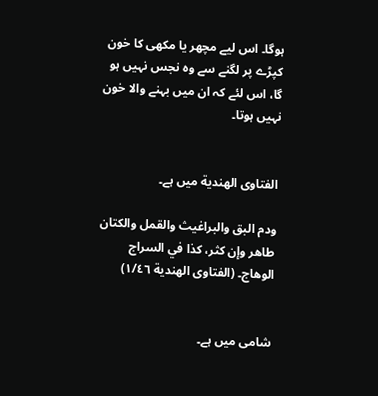ہوگا۔ اس لیے مچھر یا مکھی کا خون کپڑے پر لگنے سے وہ نجس نہیں ہو گا، اس لئے کہ ان میں بہنے والا خون نہیں ہوتا۔


الفتاوى الهندية میں ہے۔

ودم البق والبراغيث والقمل والكتان  طاهر وإن كثر، كذا في السراج الوهاج۔ (الفتاوى الهندية ١/٤٦)


شامی میں ہے۔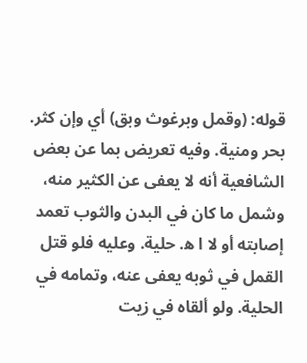قوله: (وقمل وبرغوث وبق) أي وإن كثر. بحر ومنية. وفيه تعريض بما عن بعض الشافعية أنه لا يعفى عن الكثير منه، وشمل ما كان في البدن والثوب تعمد إصابته أو لا ا ه‍. حلية. وعليه فلو قتل القمل في ثوبه يعفى عنه، وتمامه في الحلية. ولو ألقاه في زيت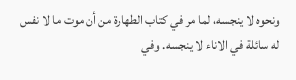ونحوه لا ينجسه، لما مر في كتاب الطهارة من أن موت ما لا نفس له سائلة في الاناء لا ينجسه. وفي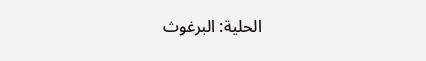الحلية: البرغوث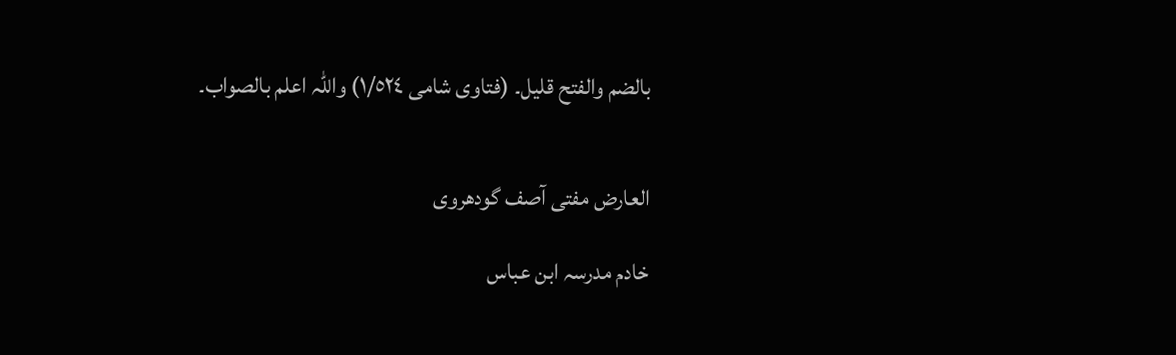بالضم والفتح قليل۔ (فتاوی شامی ١/٥٢٤) واللہ اعلم بالصواب۔


العارض مفتی آصف گودھروی

خادم مدرسہ ابن عباس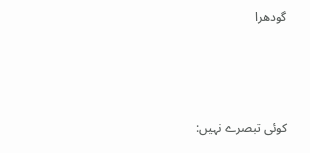گودھرا



کوئی تبصرے نہیں: